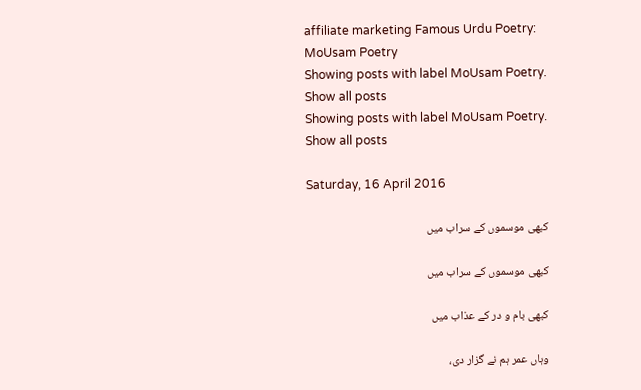affiliate marketing Famous Urdu Poetry: MoUsam Poetry
Showing posts with label MoUsam Poetry. Show all posts
Showing posts with label MoUsam Poetry. Show all posts

Saturday, 16 April 2016

کبھی موسموں کے سراب میں

کبھی موسموں کے سراب میں

کبھی بام و در کے عذاب میں

وہاں عمر ہم نے گزار دی،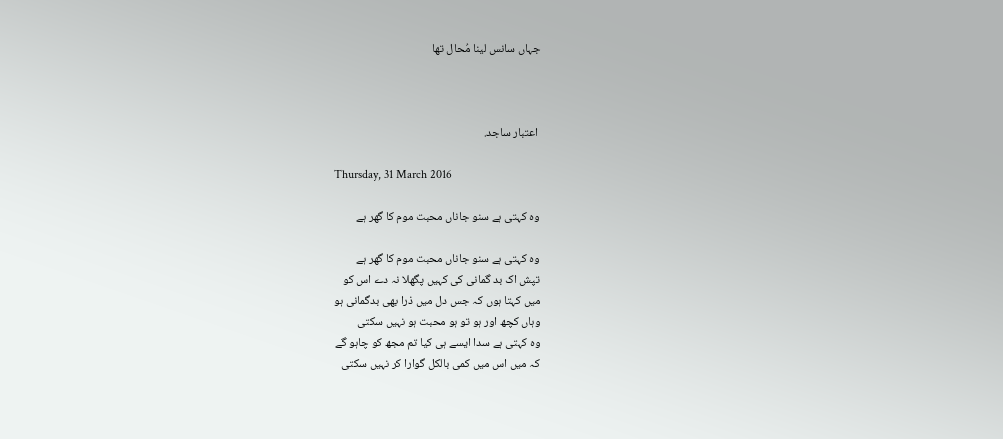جہاں سانس لینا مُحال تھا



 اعتبار ساجد.

Thursday, 31 March 2016

وہ کہتی ہے سنو جاناں محبت موم کا گھر ہے

وہ کہتی ہے سنو جاناں محبت موم کا گھر ہے
تپش اک بد گمانی کی کہیں پگھلا نہ دے اس کو
میں کہتا ہوں کہ جس دل میں ذرا بھی بدگمانی ہو
وہاں کچھ اور ہو تو ہو محبت ہو نہیں سکتی
وہ کہتی ہے سدا ایسے ہی کیا تم مجھ کو چاہو گے
کہ میں اس میں کمی بالکل گوارا کر نہیں سکتی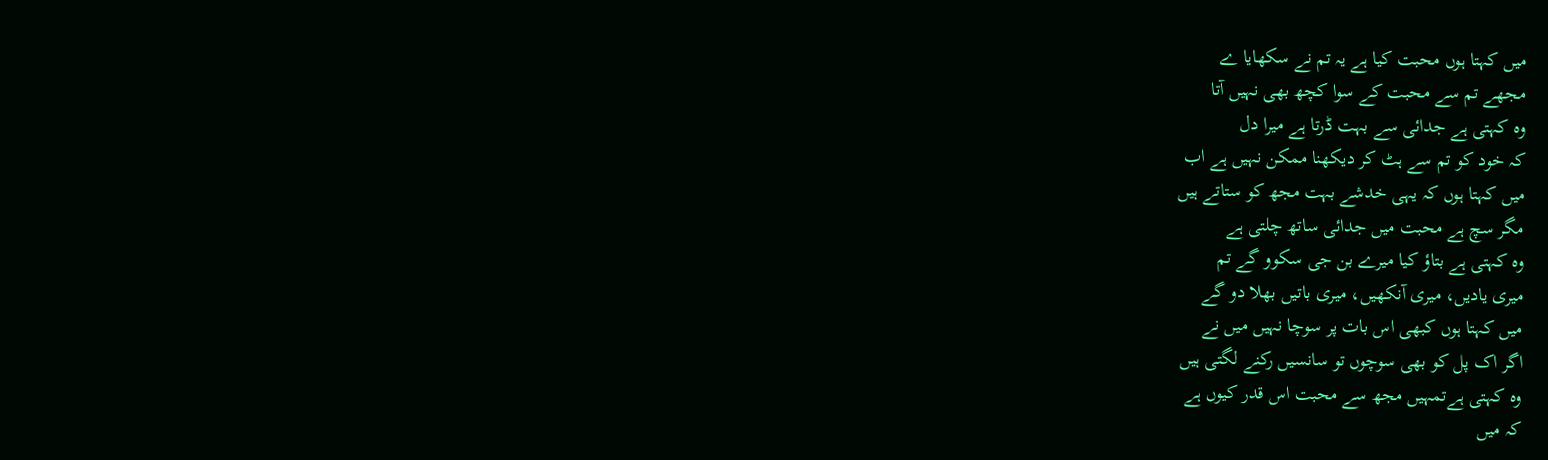میں کہتا ہوں محبت کیا ہے یہ تم نے سکھایا ے
مجھے تم سے محبت کے سوا کچھ بھی نہیں آتا
وہ کہتی ہے جدائی سے بہت ڈرتا ہے میرا دل
کہ خود کو تم سے ہٹ کر دیکھنا ممکن نہیں ہے اب
میں کہتا ہوں کہ یہی خدشے بہت مجھ کو ستاتے ہیں
مگر سچ ہے محبت میں جدائی ساتھ چلتی ہے
وہ کہتی ہے بتاؤ کیا میرے بن جی سکوو گے تم
میری یادیں، میری آنکھیں، میری باتیں بھلا دو گے
میں کہتا ہوں کبھی اس بات پر سوچا نہیں میں نے
اگر اک پل کو بھی سوچوں تو سانسیں رکنے لگتی ہیں
وہ کہتی ہےتمہیں مجھ سے محبت اس قدر کیوں ہے
کہ میں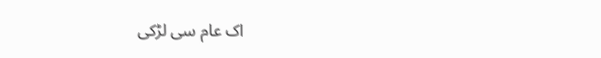اک عام سی لڑکی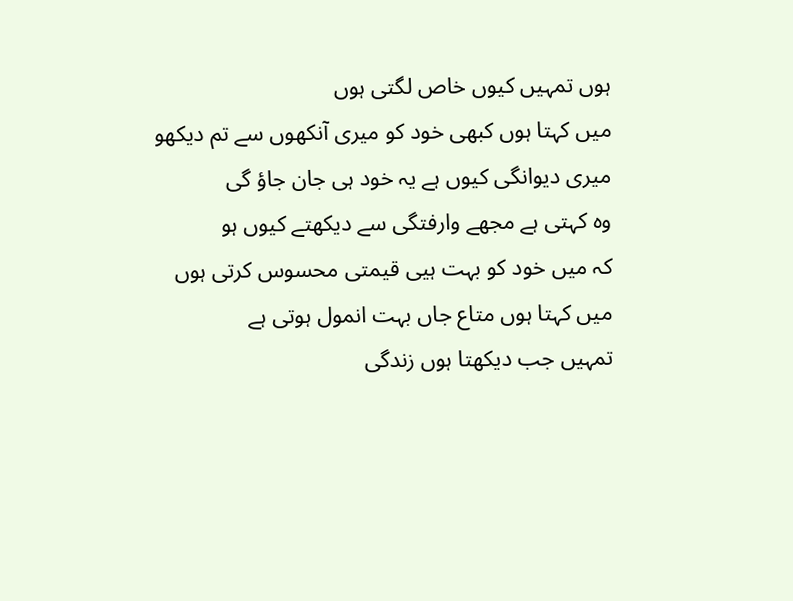ہوں تمہیں کیوں خاص لگتی ہوں
میں کہتا ہوں کبھی خود کو میری آنکھوں سے تم دیکھو
میری دیوانگی کیوں ہے یہ خود ہی جان جاؤ گی
وہ کہتی ہے مجھے وارفتگی سے دیکھتے کیوں ہو
کہ میں خود کو بہت ہیی قیمتی محسوس کرتی ہوں
میں کہتا ہوں متاع جاں بہت انمول ہوتی ہے
تمہیں جب دیکھتا ہوں زندگی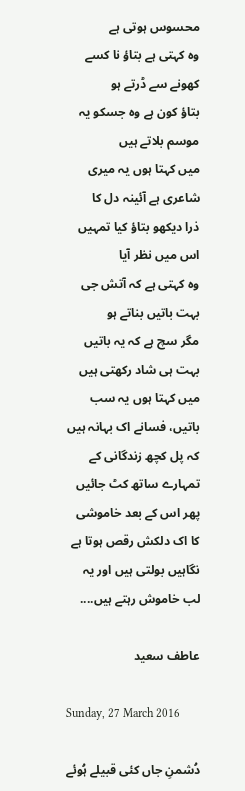محسوس ہوتی ہے
وہ کہتی ہے بتاؤ نا کسے کھونے سے ڈرتے ہو
بتاؤ کون ہے وہ جسکو یہ موسم بلاتے ہیں
میں کہتا ہوں یہ میری شاعری ہے آئینہ دل کا
ذرا دیکھو بتاؤ کیا تمہیں اس میں نظر آیا
وہ کہتی ہے کہ آتش جی بہت باتیں بناتے ہو
مگر سچ ہے کہ یہ باتیں بہت ہی شاد رکھتی ہیں
میں کہتا ہوں یہ سب باتیں، فسانے اک بہانہ ہیں
کہ پل کچھ زندگانی کے تمہارے ساتھ کٹ جائیں
پھر اس کے بعد خاموشی کا اک دلکش رقص ہوتا ہے
نگاہیں بولتی ہیں اور یہ لب خاموش رہتے ہیں....

عاطف سعید

Sunday, 27 March 2016

دُشمنِ جاں کئی قبیلے ہُوئے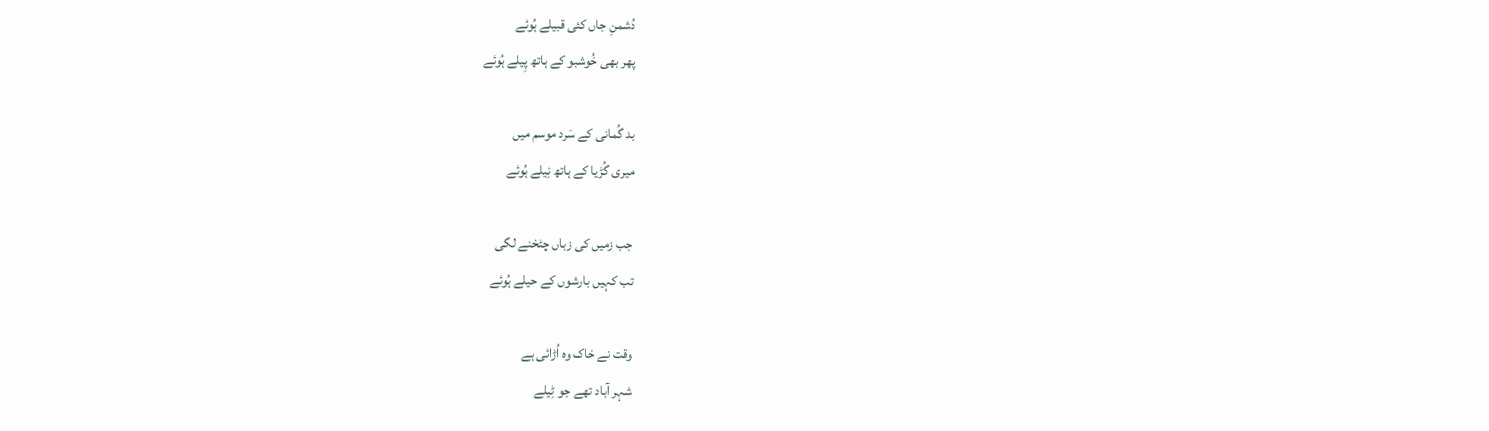دُشمنِ جاں کئی قبیلے ہُوئے
پھر بھی خُوشبو کے ہاتھ پِیلے ہُوئے

بد گُمانی کے سَرد موسم میں
میری گُڑیا کے ہاتھ نِیلے ہُوئے

جب زمیں کی زباں چٹخنے لگی
تب کہیں بارشوں کے حیلے ہُوئے

وقت نے خاک وہ اُڑائی ہے
شہر آباد تھے جو ٹِیلے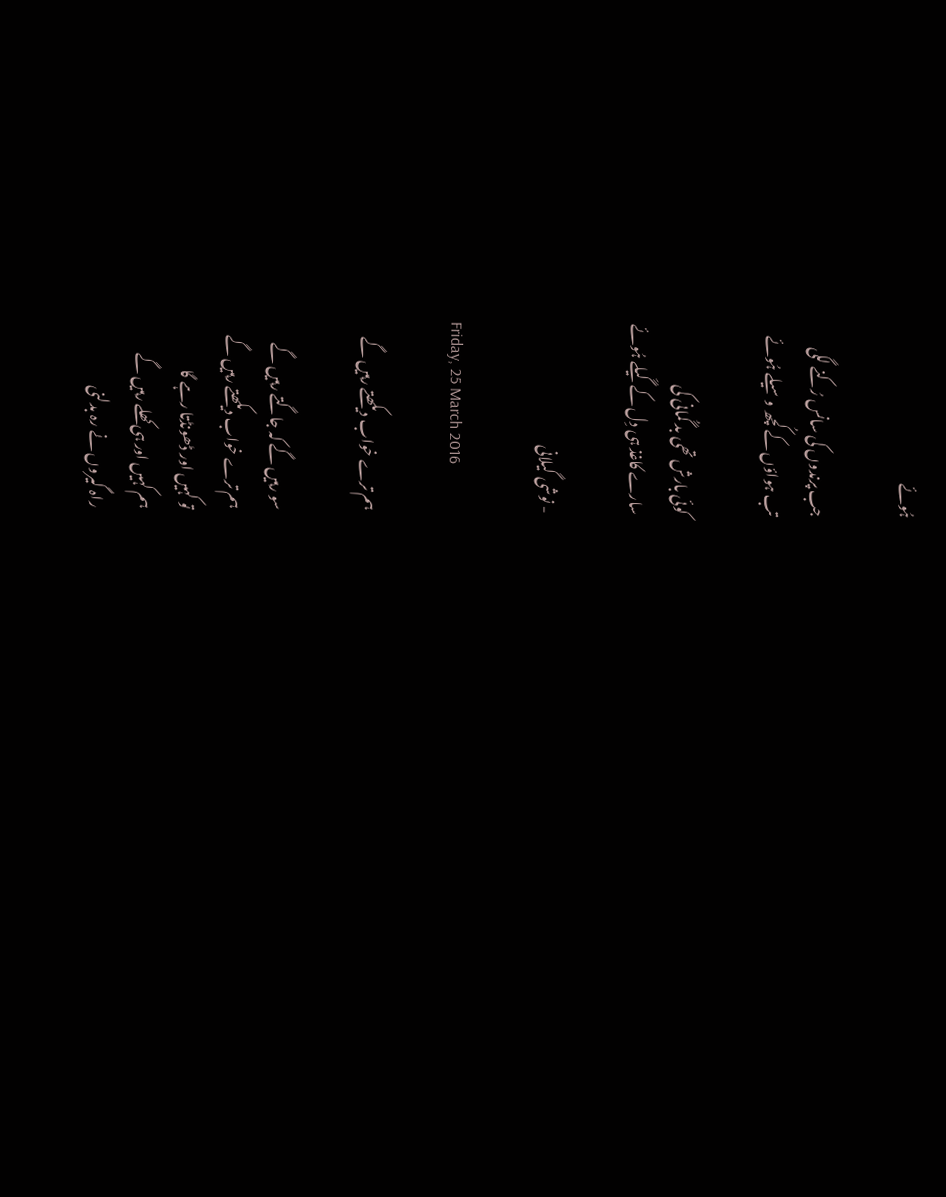ہُوئے

جب پرندوں کی سانس رُکنے لگی
تب ہواؤں کے کُچھ وسیلے ہُوئے

کوئی بارش تھی بد گُمانی کی
سارے کاغذ ہی دِل کے گَیلے ہُوئے

- نوشی گیلانی

Friday, 25 March 2016

ہم ترے خواب دیکھتے رہیں گے

سو رہیں گے کہ جاگتے رہیں گے
ہم ترے خواب دیکھتے رہیں گے
تو کہیں اور ڈھونڈتا رہے گا
ہم کہیں اور ہی کھلے رہیں گے
راہ گیروں نے رہ بدلنی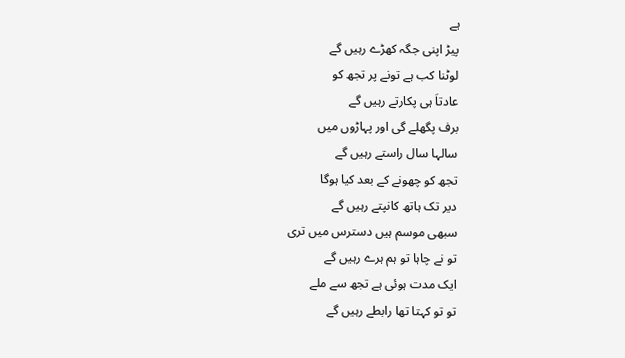ہے
پیڑ اپنی جگہ کھڑے رہیں گے
لوٹنا کب ہے تونے پر تجھ کو
عادتاَ ہی پکارتے رہیں گے
برف پگھلے گی اور پہاڑوں میں
سالہا سال راستے رہیں گے
تجھ کو چھونے کے بعد کیا ہوگا
دیر تک ہاتھ کانپتے رہیں گے
سبھی موسم ہیں دسترس میں تری
تو نے چاہا تو ہم ہرے رہیں گے
ایک مدت ہوئی ہے تجھ سے ملے
تو تو کہتا تھا رابطے رہیں گے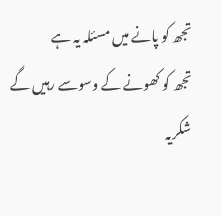تجھ کو پانے میں مسئلہ یہ ہے
تجھ کو کھونے کے وسوسے رہیں گے
شکریہ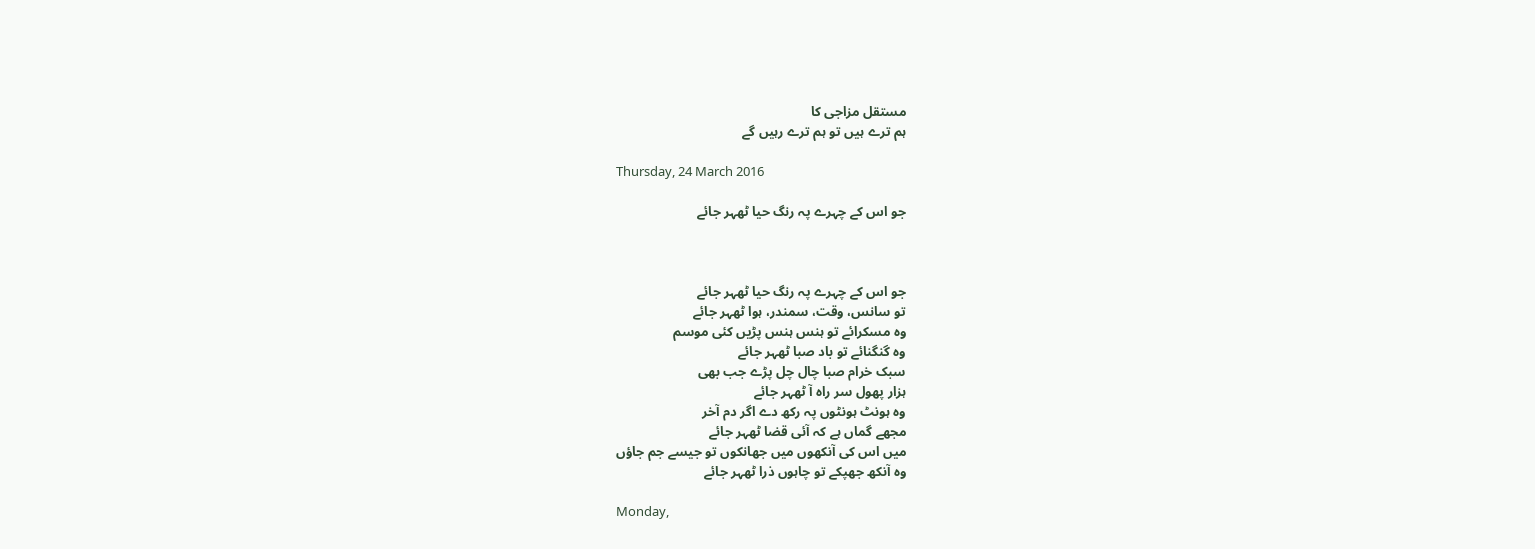مستقل مزاجی کا
ہم ترے ہیں تو ہم ترے رہیں گے

Thursday, 24 March 2016

جو اس کے چہرے پہ رنگ حیا ٹھہر جائے



جو اس کے چہرے پہ رنگ حیا ٹھہر جائے
تو سانس، وقت، سمندر، ہوا ٹھہر جائے
وہ مسکرائے تو ہنس ہنس پڑیں کئی موسم
وہ گنگنائے تو باد صبا ٹھہر جائے
سبک خرام صبا چال چل پڑے جب بھی
ہزار پھول سر راہ آ ٹھہر جائے
وہ ہونٹ ہونٹوں پہ رکھ دے اگر دم آخر
مجھے گماں ہے کہ آئی قضا ٹھہر جائے
میں اس کی آنکھوں میں جھانکوں تو جیسے جم جاؤں
وہ آنکھ جھپکے تو چاہوں ذرا ٹھہر جائے

Monday,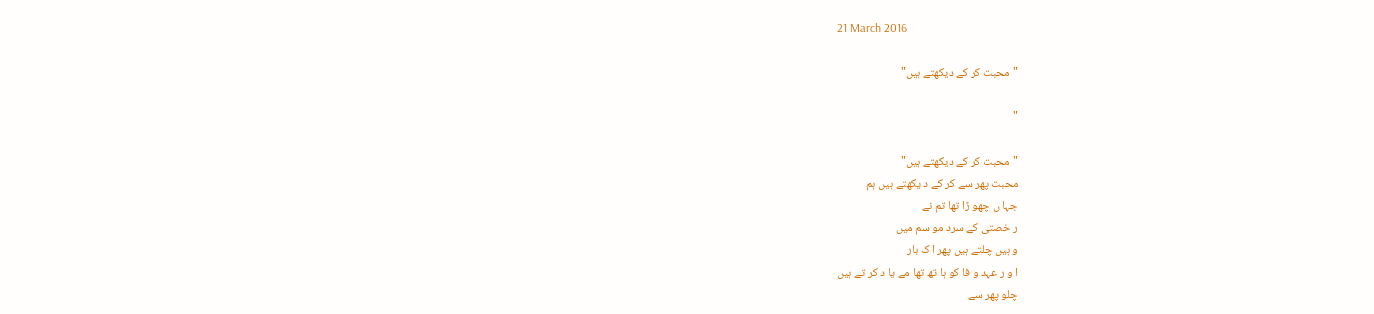21 March 2016

"محبت کر کے دیکهتے ہیں"

"

"محبت کر کے دیکهتے ہیں"
محبت پھر سے کر کے د یکھتے ہیں ہم
جہا ں چھو ڑا تھا تم نے
ر خصتی کے سرد مو سم میں
و ہیں چلتے ہیں پھر ا ک بار
ا و ر عہد و فا کو ہا تھ تھا مے یا د کر تے ہیں
چلو پھر سے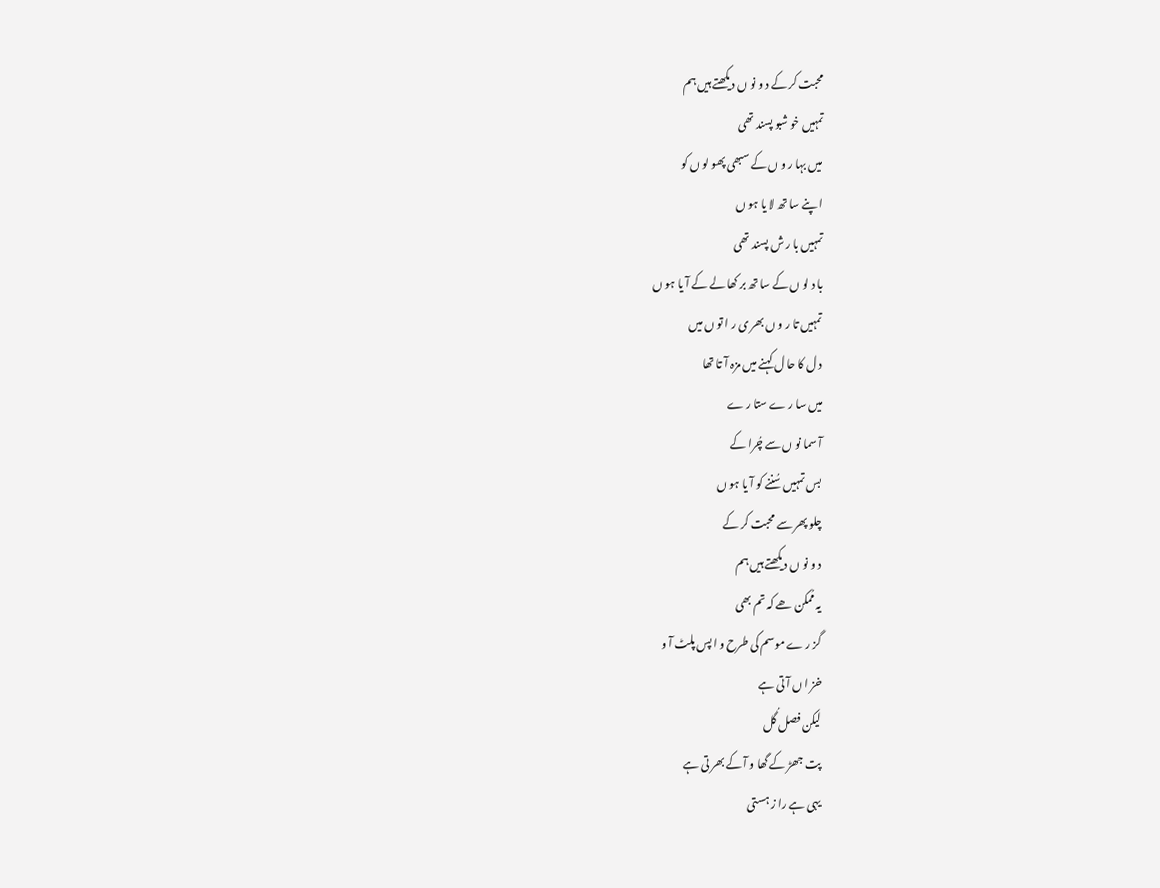محبت کر کے د و نو ں د یکھتے ہیں ہم
تمہیں خو شبو پسند تھی
میں بہا ر و ں کے سبھی پھو لو ں کو
ا پنے سا تھ لا یا ہو ں
تمہیں با ر ش پسند تھی
با د لو ں کے سا تھ بر کھا لے کے آ یا ہو ں
تمہیں تا ر و ں بھر ی ر ا تو ں میں
د ل کا حا ل کہنے میں مزہ آ تا تھا
میں سا ر ے ستا ر ے
آ سما نو ں سے چُرا کے
بس تمہیں سُننے کو آ یا ہو ں
چلو پھر سے محبت کر کے
د و نو ں د یکھتے ہیں ہم
یہ مُمکن ھے کہ تم بھی
گز ر ے موسم کی طرح و ا پس پلٹ آ و
خز ا ں آ تی ہے
لیکن فصل گُل
پت جھڑ کے گھا و آ کے بھر تی ہے
یہی ہے را ز ہستی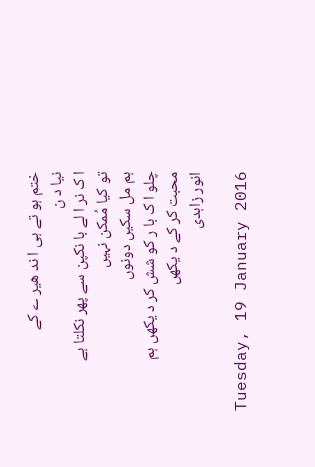ختم ہو تے ہی ا ند ھیر ے کے
نیا د ن
ا ک نر ا لے با نکپن سے پھر نکلتا ہے
تو کیا مُمکن نہیں
ہم مل سکیں دونوں
چلو ا ک با ر کو شش کر د یکھں ہم
محبت کر کے د یکھں
انور زاہدی

Tuesday, 19 January 2016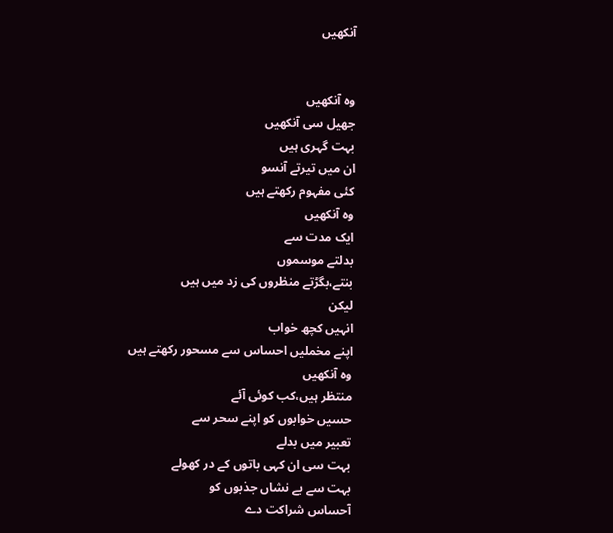آنکھیں


وہ آنکھیں
جھیل سی آنکھیں
بہت گہری ہیں
ان میں تیرتے آنسو
کئی مفہوم رکھتے ہیں
وہ آنکھیں
ایک مدت سے
بدلتے موسموں
بنتے،بگڑتے منظروں کی زد میں ہیں
لیکن
انہیں کچھ خواب
اپنے مخملیں احساس سے مسحور رکھتے ہیں
وہ آنکھیں
منتظر ہیں،کب کوئی آئے
حسیں خوابوں کو اپنے سحر سے
تعبیر میں بدلے
بہت سی ان کہی باتوں کے در کھولے
بہت سے بے نشاں جذبوں کو
آحساس شراکت دے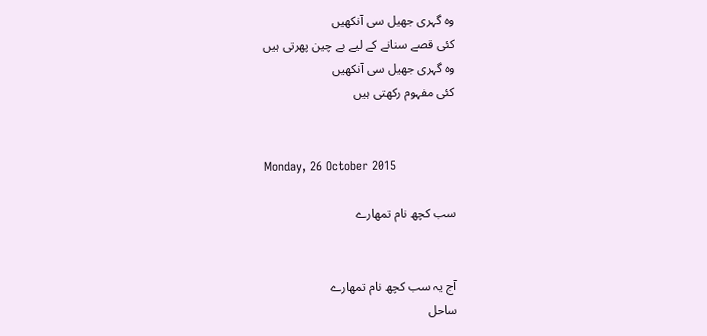وہ گہری جھیل سی آنکھیں
کئی قصے سنانے کے لیے بے چین پھرتی ہیں
وہ گہری جھیل سی آنکھیں
کئی مفہوم رکھتی ہیں


Monday, 26 October 2015

سب کچھ نام تمھارے


آج یہ سب کچھ نام تمھارے
ساحل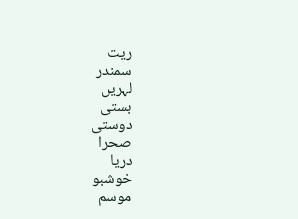ریت
سمندر
لہریں
بستی
دوستی
صحرا
دریا
خوشبو
موسم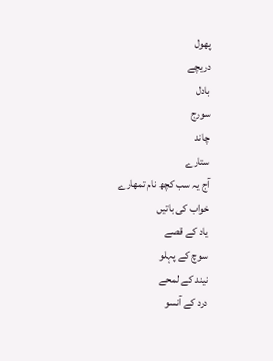پھول
دریچے
بادل
سورج
چاند
ستارے
آج یہ سب کچھ نام تمھارے
خواب کی باتیں
یاد کے قصے
سوچ کے پہلو
نیند کے لمحے
درد کے آنسو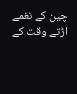چین کے نغمے
اڑتے وقت کے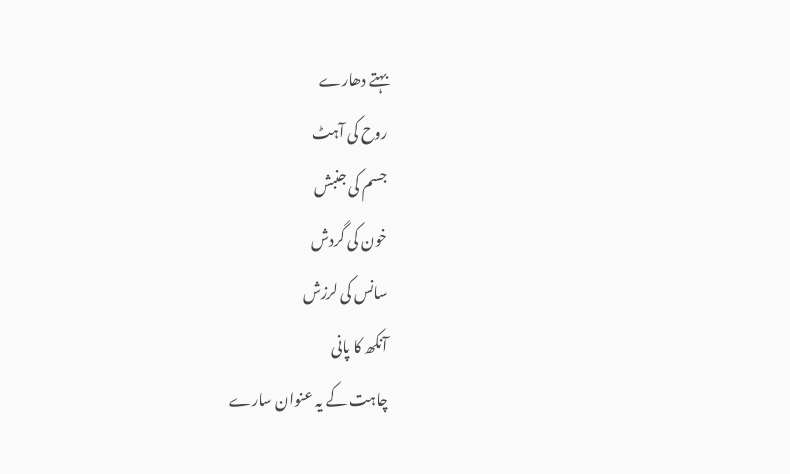بہتے دھارے
روح کی آہٹ
جسم کی جنبش
خون کی گردش
سانس کی لرزش
آنکھ کا پانی
چاہت کے یہ عنوان سارے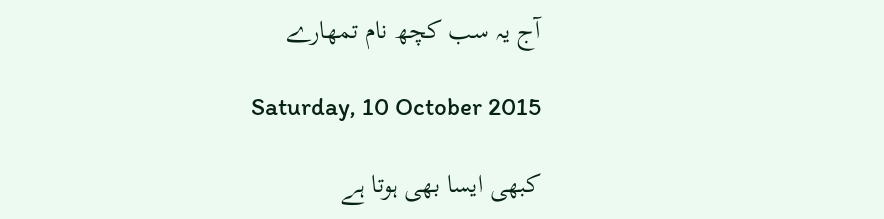آج یہ سب کچھ نام تمھارے

Saturday, 10 October 2015

کبھی ایسا بھی ہوتا ہے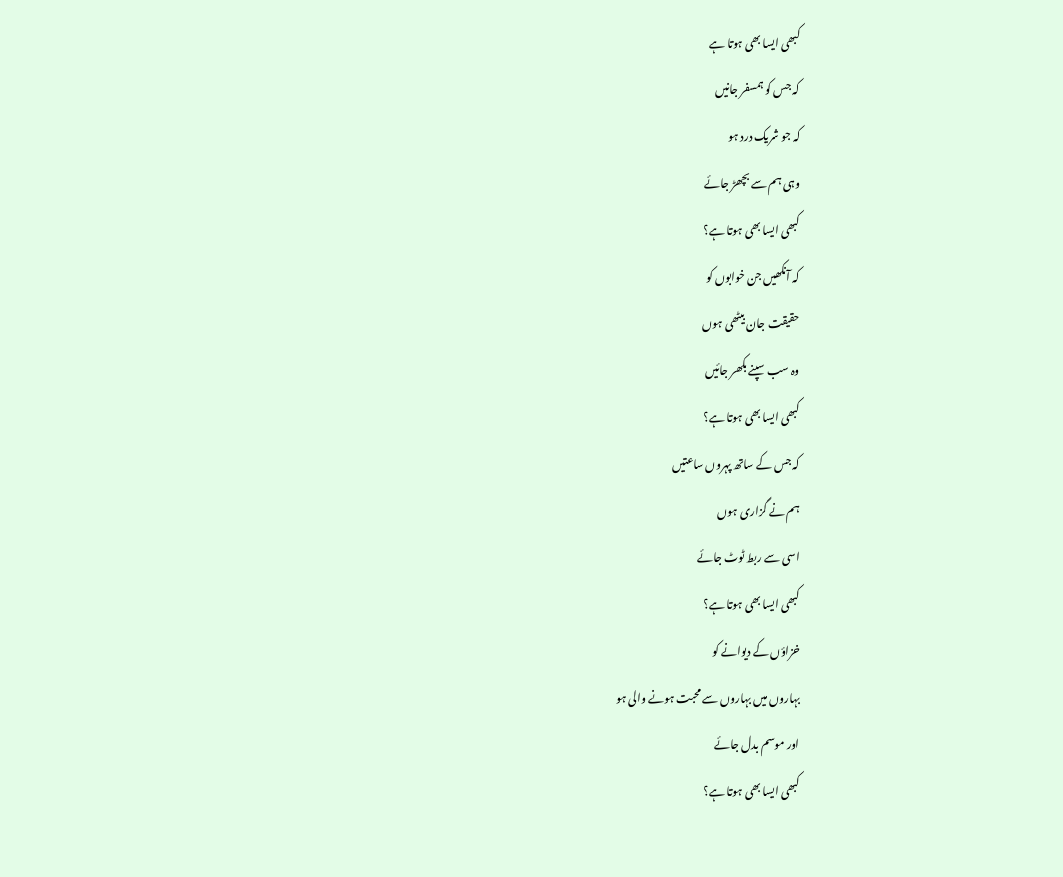کبھی ایسا بھی ہوتا ہے
کہ جس کو ہمسفر جانیں
کہ جو شریک درد ہو
وہی ہم سے بچھڑ جائے
کبھی ایسا بھی ہوتا ہے؟
کہ آنکھیں جن خوابوں کو
حقیقت جان بیٹھی ہوں
وہ سب سپنے بکھر جائیں
کبھی ایسا بھی ہوتا ہے؟
کہ جس کے ساتھ پہروں ساعتیں
ہم نے گزاری ہوں
اسی سے ربط ٹوٹ جائے
کبھی ایسا بھی ہوتا ہے؟
خزاؤں کے دیوانے کو
بہاروں میں بہاروں سے محبت ہونے والی ہو
اور موسم بدل جائے
کبھی ایسا بھی ہوتا ہے؟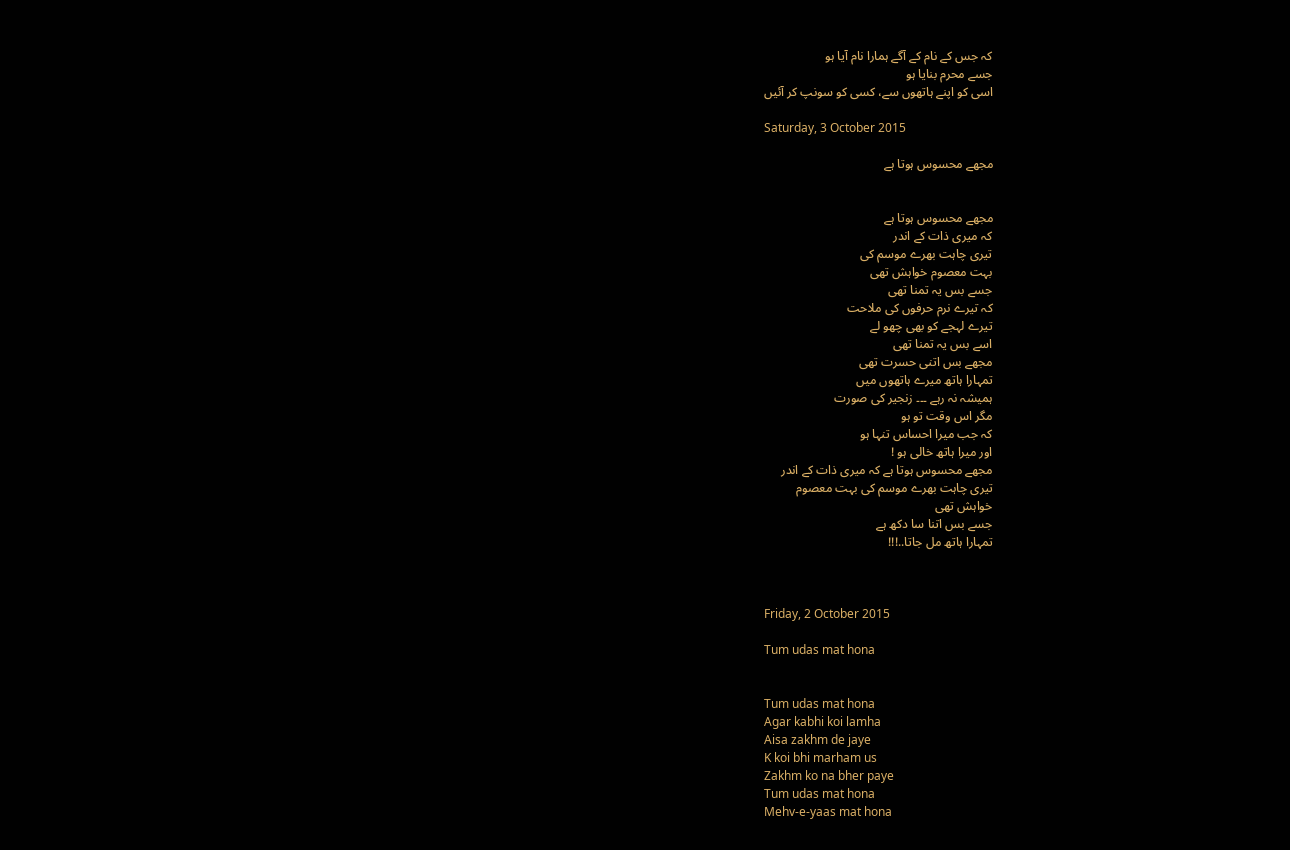کہ جس کے نام کے آگے ہمارا نام آیا ہو
جسے محرم بنایا ہو
اسی کو اپنے ہاتھوں سے، کسی کو سونپ کر آئیں

Saturday, 3 October 2015

مجھے محسوس ہوتا ہے


مجھے محسوس ہوتا ہے
کہ میری ذات کے اندر
تیری چاہت بھرے موسم کی
بہت معصوم خواہش تھی
جسے بس یہ تمنا تھی
کہ تیرے نرم حرفوں کی ملاحت
تیرے لہجے کو بھی چھو لے
اسے بس یہ تمنا تھی
مجھے بس اتنی حسرت تھی
تمہارا ہاتھ میرے ہاتھوں میں
ہمیشہ نہ رہے ۔۔۔ زنجیر کی صورت
مگر اس وقت تو ہو
کہ جب میرا احساس تنہا ہو
اور میرا ہاتھ خالی ہو !
مجھے محسوس ہوتا ہے کہ میری ذات کے اندر
تیری چاہت بھرے موسم کی بہت معصوم
خواہش تھی
جسے بس اتنا سا دکھ ہے
تمہارا ہاتھ مل جاتا..!!!



Friday, 2 October 2015

Tum udas mat hona


Tum udas mat hona
Agar kabhi koi lamha
Aisa zakhm de jaye
K koi bhi marham us
Zakhm ko na bher paye
Tum udas mat hona
Mehv-e-yaas mat hona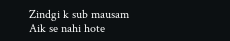Zindgi k sub mausam
Aik se nahi hote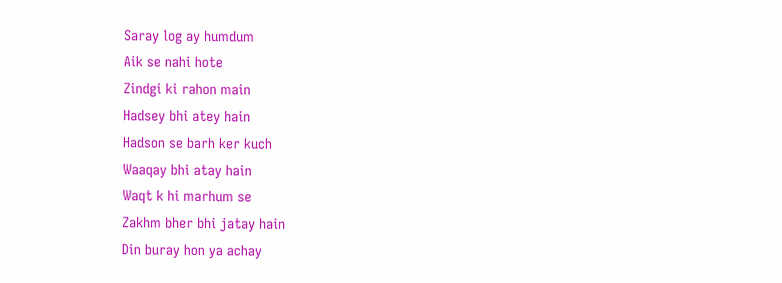Saray log ay humdum
Aik se nahi hote
Zindgi ki rahon main
Hadsey bhi atey hain
Hadson se barh ker kuch
Waaqay bhi atay hain
Waqt k hi marhum se
Zakhm bher bhi jatay hain
Din buray hon ya achay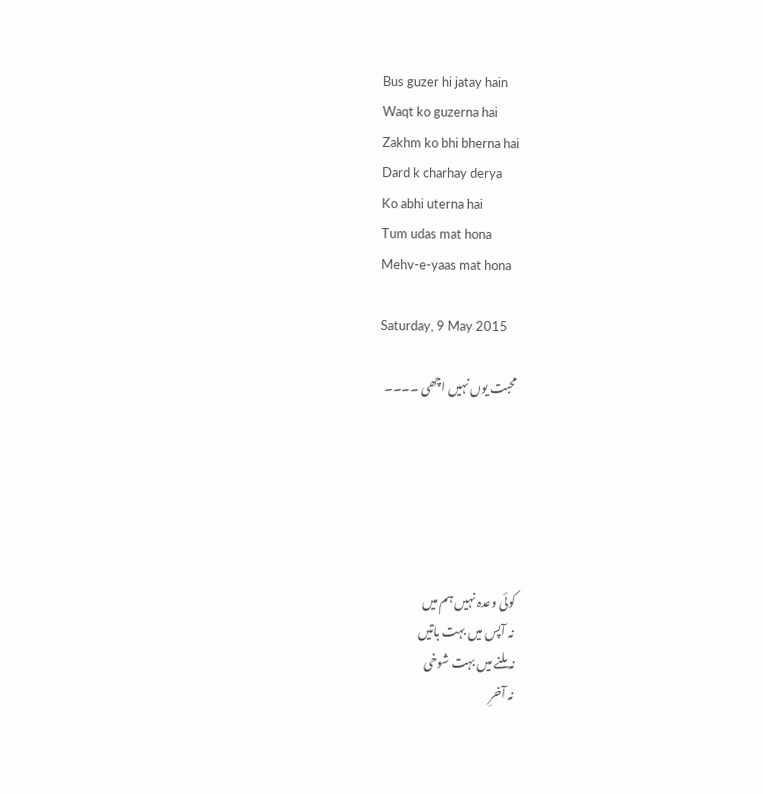Bus guzer hi jatay hain
Waqt ko guzerna hai
Zakhm ko bhi bherna hai
Dard k charhay derya
Ko abhi uterna hai
Tum udas mat hona
Mehv-e-yaas mat hona

Saturday, 9 May 2015

محبت یوں نہیں اچھی ۔۔۔۔






کوئی وعدہ نہیں ہم میں
نہ آپس میں بہت باتیں
نہ ملنے میں بہت شوخی
نہ آخرِ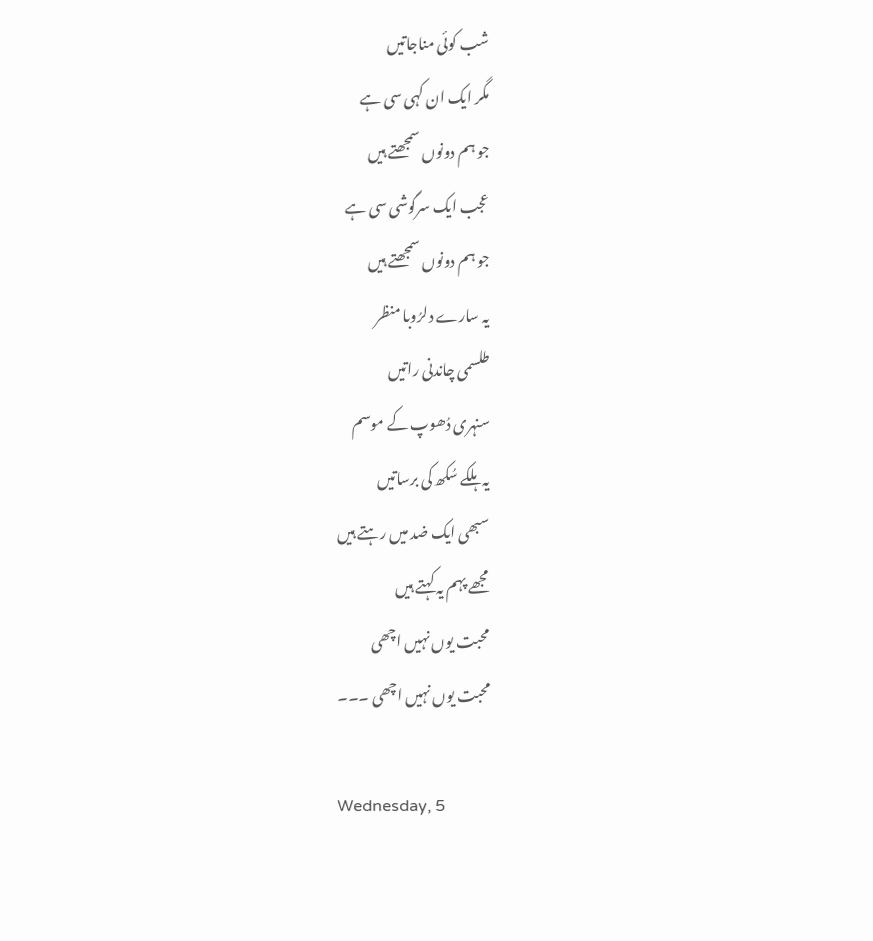شب کوئی مناجاتیں
مگر ایک ان کہی سی ہے
جو ہم دونوں سمجھتے ہیں
عجب ایک سرگوشی سی ہے
جو ہم دونوں سمجھتے ہیں
یہ سارے دلرُوبا منظر
طلسمی چاندنی راتیں
سنہری دُھوپ کے موسم
یہ ہلکے سُکھ کی برساتیں
سبھی ایک ضد میں رہتے ہیں
مجھے پہم یہ کہتے ہیں
محبت یوں نہیں اچھی
محبت یوں نہیں اچھی ۔۔۔

Wednesday, 5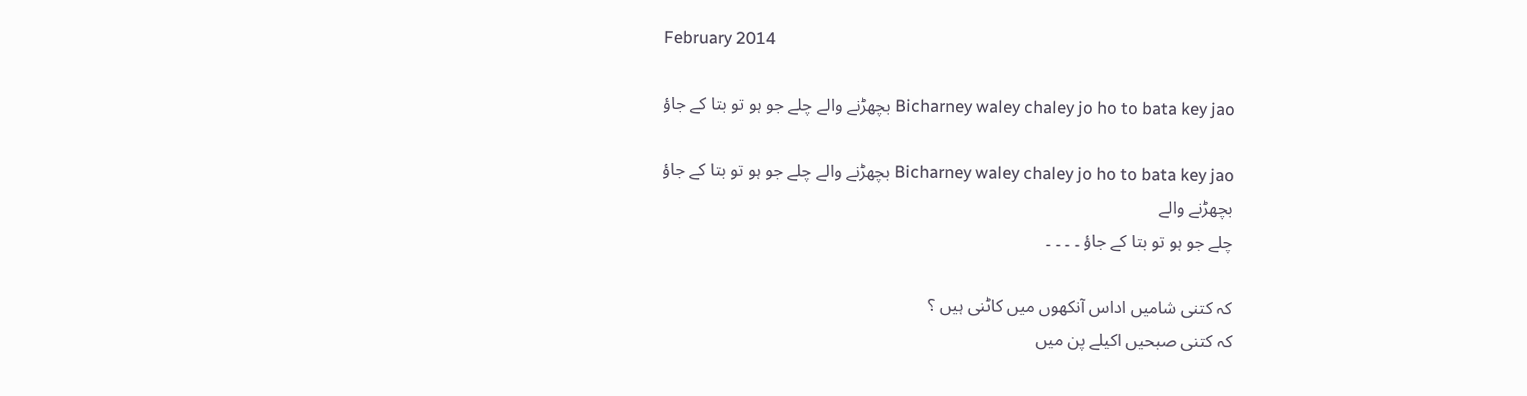February 2014

Bicharney waley chaley jo ho to bata key jao بچھڑنے والے چلے جو ہو تو بتا کے جاؤ

Bicharney waley chaley jo ho to bata key jao بچھڑنے والے چلے جو ہو تو بتا کے جاؤ
بچھڑنے والے
چلے جو ہو تو بتا کے جاؤ ۔ ۔ ۔ ۔

کہ کتنی شامیں اداس آنکھوں میں کاٹنی ہیں ؟
کہ کتنی صبحیں اکیلے پن میں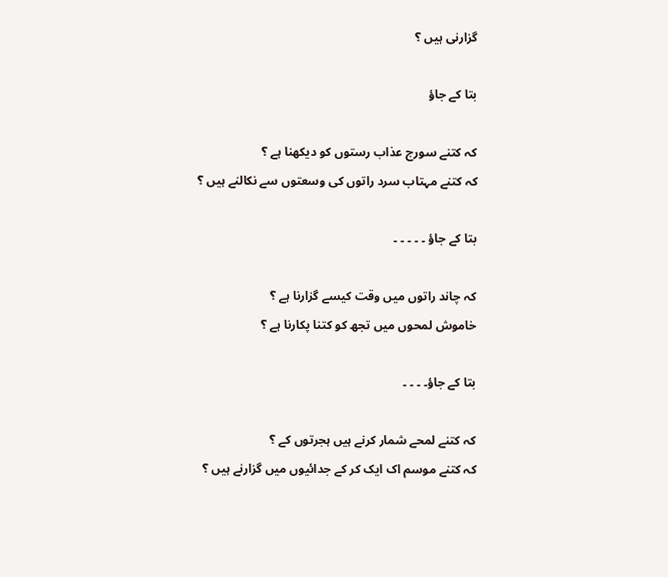گزارنی ہیں ؟

بتا کے جاؤ

کہ کتنے سورج عذاب رستوں کو دیکھنا ہے ؟
کہ کتنے مہتاب سرد راتوں کی وسعتوں سے نکالنے ہیں ؟

بتا کے جاؤ ۔ ۔ ۔ ۔ ۔

کہ چاند راتوں میں وقت کیسے گزارنا ہے ؟
خاموش لمحوں میں تجھ کو کتنا پکارنا ہے ؟

بتا کے جاؤ۔ ۔ ۔ ۔

کہ کتنے لمحے شمار کرنے ہیں ہجرتوں کے ؟
کہ کتنے موسم اک ایک کر کے جدائیوں میں گزارنے ہیں ؟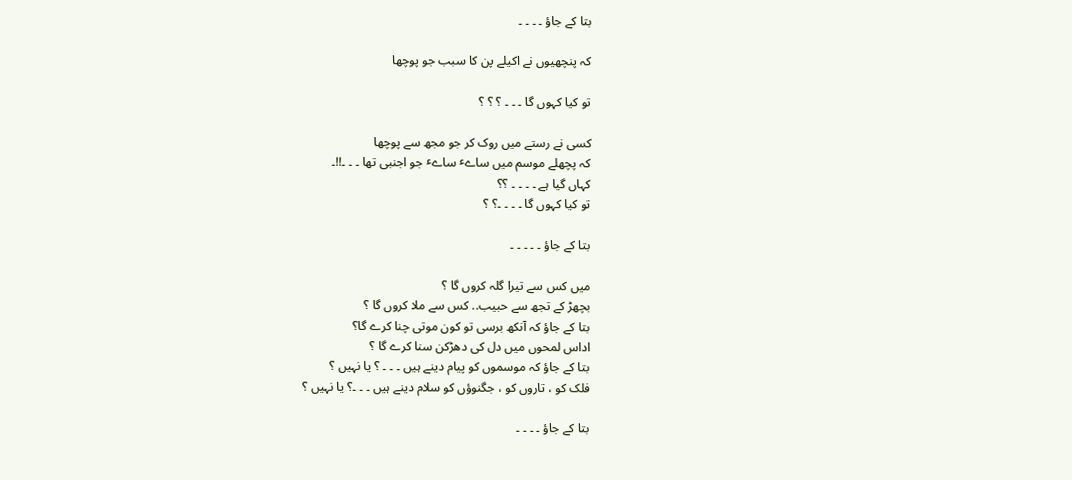بتا کے جاؤ ۔ ۔ ۔ ۔

کہ پنچھیوں نے اکیلے پن کا سبب جو پوچھا

تو کیا کہوں گا ۔ ۔ ۔ ؟ ؟ ؟

کسی نے رستے میں روک کر جو مجھ سے پوچھا
کہ پچھلے موسم میں ساےٴ ساےٴ جو اجنبی تھا ۔ ۔ ۔!!۔
کہاں گیا ہے ۔ ۔ ۔ ۔ ؟؟
تو کیا کہوں گا ۔ ۔ ۔ ۔؟ ؟

بتا کے جاؤ ۔ ۔ ۔ ۔ ۔

میں کس سے تیرا گلہ کروں گا ؟
بچھڑ کے تجھ سے حبیب.. کس سے ملا کروں گا ؟
بتا کے جاؤ کہ آنکھ برسی تو کون موتی چنا کرے گا؟
اداس لمحوں میں دل کی دھڑکن سنا کرے گا ؟
بتا کے جاؤ کہ موسموں کو پیام دینے ہیں ۔ ۔ ۔ ؟ یا نہیں ؟
فلک کو ، تاروں کو ، جگنوؤں کو سلام دینے ہیں ۔ ۔ ۔؟ یا نہیں ؟

بتا کے جاؤ ۔ ۔ ۔ ۔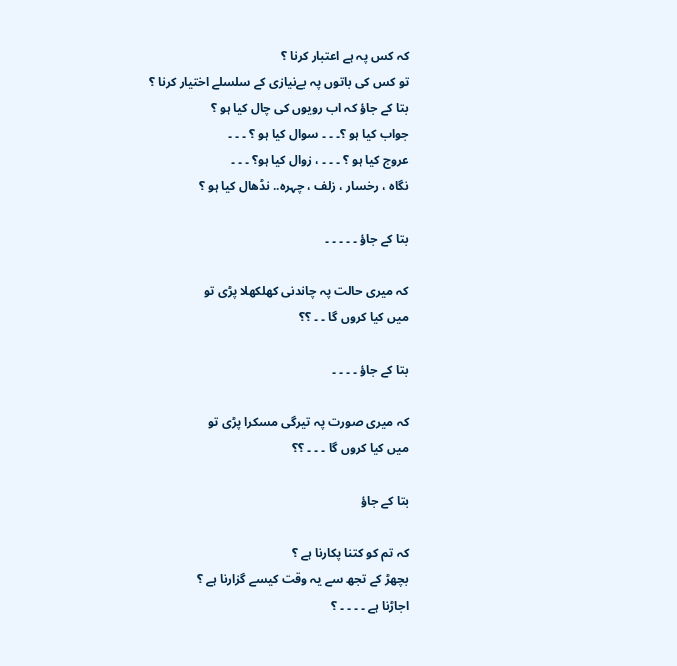کہ کس پہ ہے اعتبار کرنا ؟
تو کس کی باتوں پہ بےنیازی کے سلسلے اختیار کرنا ؟
بتا کے جاؤ کہ اب رویوں کی چال کیا ہو ؟
جواب کیا ہو ؟۔ ۔ ۔ سوال کیا ہو ؟ ۔ ۔ ۔
عروج کیا ہو ؟ ۔ ۔ ۔ ، زوال کیا ہو؟ ۔ ۔ ۔
نگاہ ، رخسار ، زلف ، چہرہ.. نڈھال کیا ہو ؟

بتا کے جاؤ ۔ ۔ ۔ ۔ ۔

کہ میری حالت پہ چاندنی کھلکھلا پڑی تو
میں کیا کروں گا ۔ ۔ ؟؟

بتا کے جاؤ ۔ ۔ ۔ ۔

کہ میری صورت پہ تیرگی مسکرا پڑی تو
میں کیا کروں گا ۔ ۔ ۔ ؟؟

بتا کے جاؤ

کہ تم کو کتنا پکارنا ہے ؟
بچھڑ کے تجھ سے یہ وقت کیسے گزارنا ہے ؟
اجاڑنا ہے ۔ ۔ ۔ ۔ ؟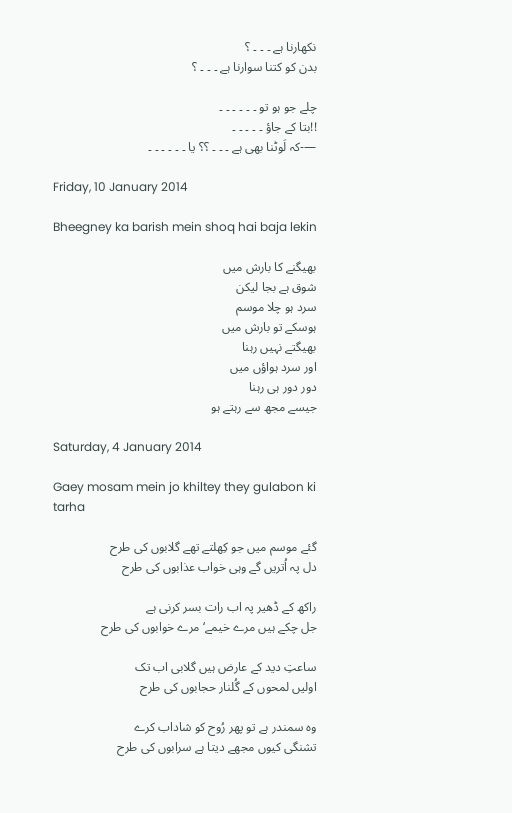نکھارنا ہے ۔ ۔ ۔ ؟
بدن کو کتنا سوارنا ہے ۔ ۔ ۔ ؟

چلے جو ہو تو ۔ ۔ ۔ ۔ ۔ ۔
!!بتا کے جاؤ ۔ ۔ ۔ ۔ ۔
—-کہ لَوٹنا بھی ہے ۔ ۔ ۔ ؟؟ یا ۔ ۔ ۔ ۔ ۔ ۔

Friday, 10 January 2014

Bheegney ka barish mein shoq hai baja lekin

بھیگنے کا بارش میں
شوق ہے بجا لیکن
سرد ہو چلا موسم
ہوسکے تو بارش میں
بھیگتے نہیں رہنا
اور سرد ہواؤں میں
دور دور ہی رہنا
جیسے مجھ سے رہتے ہو

Saturday, 4 January 2014

Gaey mosam mein jo khiltey they gulabon ki tarha

گئے موسم میں جو کِھلتے تھے گلابوں کی طرح
دل پہ اُتریں گے وہی خواب عذابوں کی طرح

راکھ کے ڈھیر پہ اب رات بسر کرنی ہے
جل چکے ہیں مرے خیمے‘مرے خوابوں کی طرح

ساعتِ دید کے عارض ہیں گلابی اب تک
اولیں لمحوں کے گُلنار حجابوں کی طرح

وہ سمندر ہے تو پھر رُوح کو شاداب کرے
تشنگی کیوں مجھے دیتا ہے سرابوں کی طرح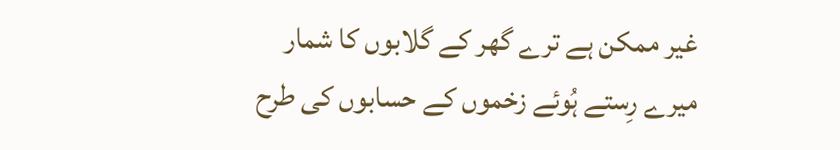غیر ممکن ہے ترے گھر کے گلابوں کا شمار
میرے رِستے ہُوئے زخموں کے حسابوں کی طرح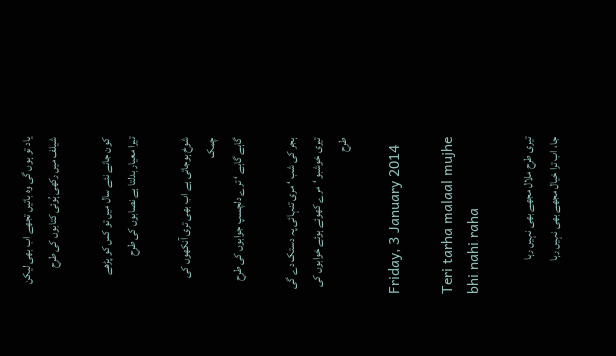یاد تو ہوں گی وہ باتیں تجھے اب بھی لیکن
شیلف میں رکھی ہُوئی کتابوں کی طرح

کون جانے نئے سال میں تو کس کو پڑھے
تیرا معیار بدلتا ہے نصابوں کی طرح

شوخ ہوجاتی ہے اب بھی تری آنکھوں کی چمک
گاہے گاہے ‘ ترے دلچسپ جوابوں کی طرح

ہجر کی شب ‘ مری تنہائی پہ دستک دے گی
تیری خوشبو ‘مرے کھوئے ہوئے خوابوں کی طرح

Friday, 3 January 2014

Teri tarha malaal mujhe bhi nahi raha

تیری طرح ملال مجھے بھی نہیں رہا
جا، اب ترا خیال مجھے بھی نہیں رہا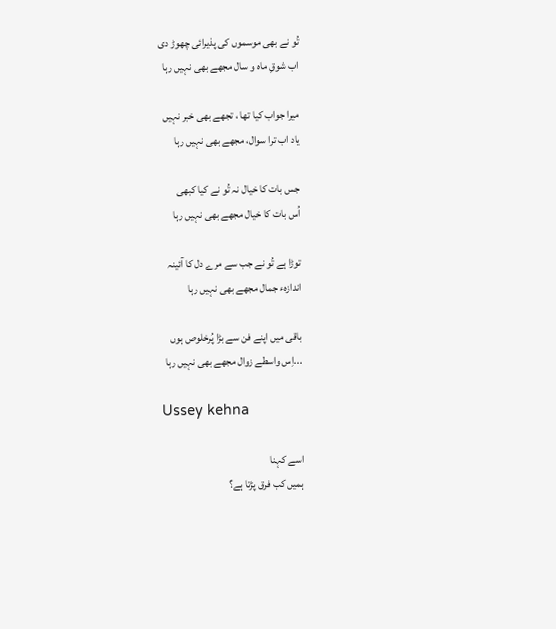تُو نے بھی موسموں کی پذیرائی چھوڑ دی
اب شوقِ ماہ و سال مجھے بھی نہیں رہا

میرا جواب کیا تھا ، تجھے بھی خبر نہیں
یاد اب ترا سوال، مجھے بھی نہیں رہا

جس بات کا خیال نہ تُو نے کیا کبھی
اُس بات کا خیال مجھے بھی نہیں رہا

توڑا ہے تُو نے جب سے مرے دل کا آئینہ
اندازہء جمال مجھے بھی نہیں رہا

باقی میں اپنے فن سے بڑا پُرخلوص ہوں
...اِس واسطے زوال مجھے بھی نہیں رہا

Ussey kehna

اسے کہنا
ہمیں کب فرق پڑتا ہے؟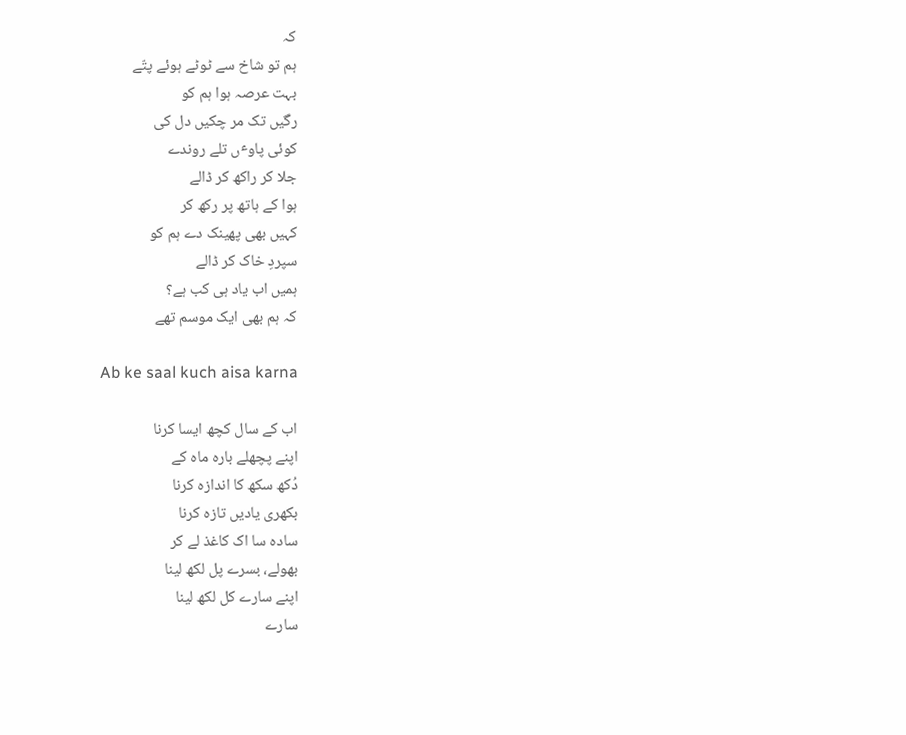کہ
ہم تو شاخ سے ٹوٹے ہوئے پتّے
بہت عرصہ ہوا ہم کو
رگیں تک مر چکیں دل کی
کوئی پاوٴں تلے روندے
جلا کر راکھ کر ڈالے
ہوا کے ہاتھ پر رکھ کر
کہیں بھی پھینک دے ہم کو
سپردِ خاک کر ڈالے
ہمیں اب یاد ہی کب ہے؟
کہ ہم بھی ایک موسم تھے

Ab ke saal kuch aisa karna

اب کے سال کچھ ایسا کرنا
اپنے پچھلے بارہ ماہ کے
دُکھ سکھ کا اندازہ کرنا
بکھری یادیں تازہ کرنا
سادہ سا اک کاغذ لے کر
بھولے، بسرے پل لکھ لینا
اپنے سارے کل لکھ لینا
سارے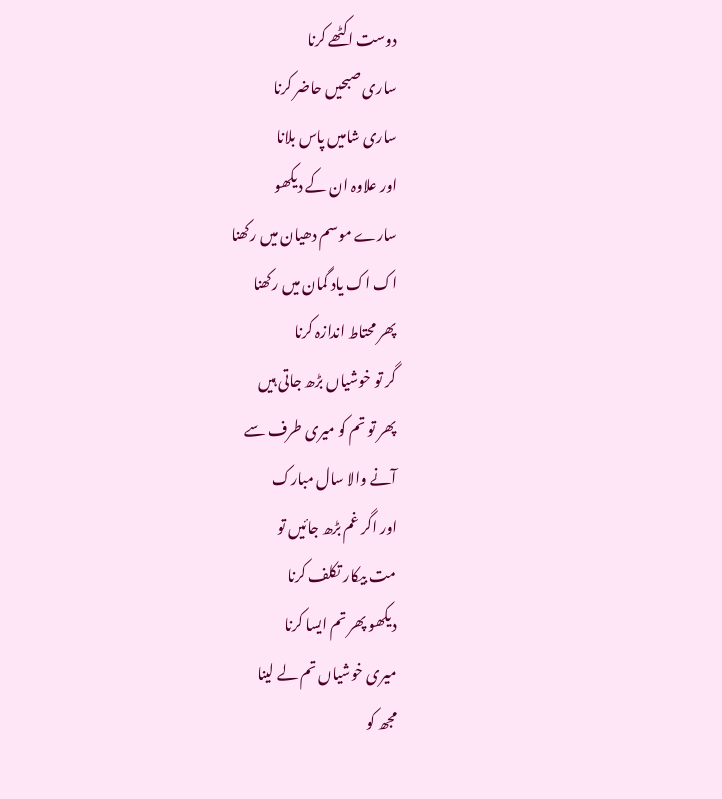دوست اکٹھے کرنا
ساری صبحیں حاضر کرنا
ساری شامیں پاس بلانا
اور علاوہ ان کے دیکھو
سارے موسم دھیان میں رکھنا
اک اک یاد گمان میں رکھنا
پھر محتاط اندازہ کرنا
گر تو خوشیاں بڑھ جاتی ہیں
پھر تو تم کو میری طرف سے
آنے والا سال مبارک
اور اگر غم بڑھ جائیں تو
مت بیکار تکلف کرنا
دیکھو پھر تم ایسا کرنا
میری خوشیاں تم لے لینا
مجھ کو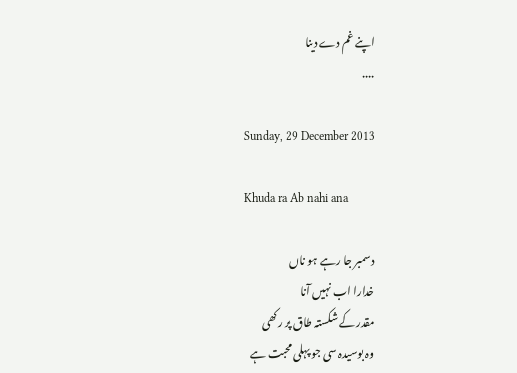اپنے غم دے دینا
....

Sunday, 29 December 2013

Khuda ra Ab nahi ana

دسمبر جا رہے ہو ناں
خدارا اب نہیں آنا
مقدر کے شکستہ طاق پر رکھی
وہ بوسیدہ سی جو پہلی محبت ہے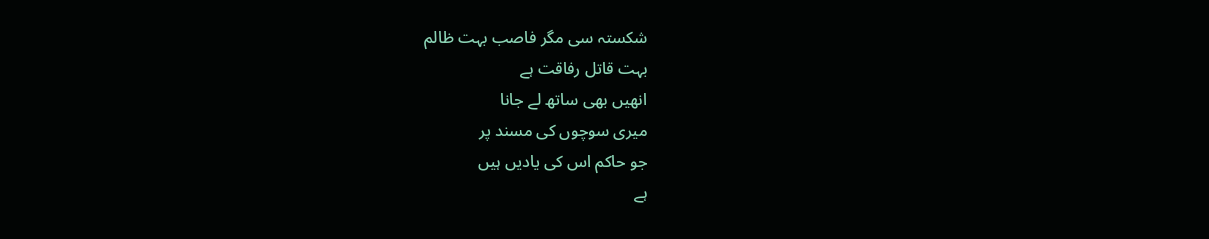شکستہ سی مگر فاصب بہت ظالم
بہت قاتل رفاقت ہے
انھیں بھی ساتھ لے جانا
میری سوچوں کی مسند پر
جو حاکم اس کی یادیں ہیں
ہے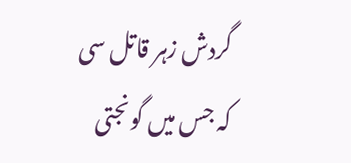گردش زہر قاتل سی
کہ جس میں گونجتی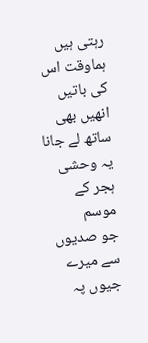رہتی ہیں
ہماوقت اس کی باتیں
انھیں بھی ساتھ لے جانا
یہ وحشی ہجر کے موسم
جو صدیوں سے میرے جیوں پہ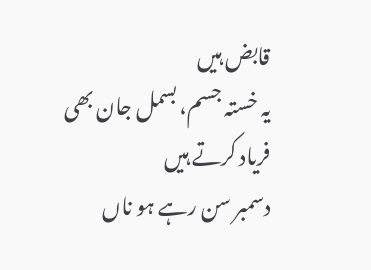قابض ہیں
یہ خستہ جسم، بسمل جان بھی فریاد کرتے ہیں
دسمبر سن رہے ہو ناں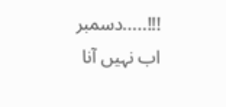!!!.....دسمبر اب نہیں آنا